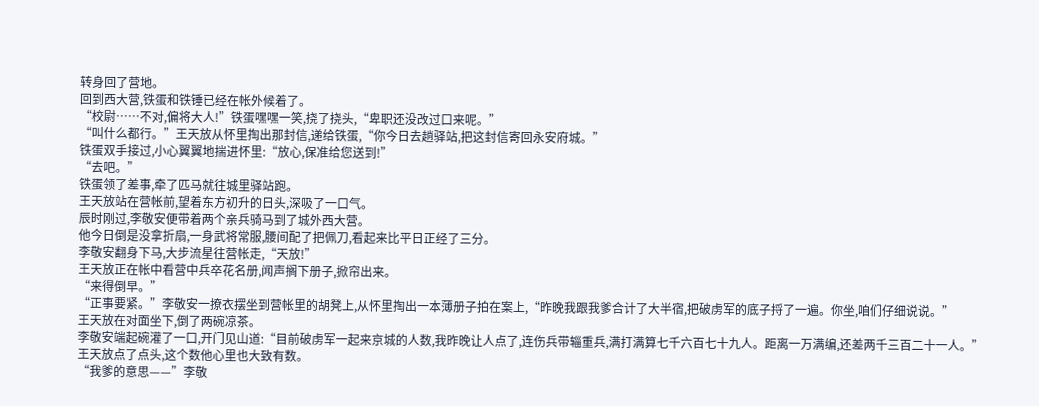转身回了营地。
回到西大营,铁蛋和铁锤已经在帐外候着了。
“校尉……不对,偏将大人!”铁蛋嘿嘿一笑,挠了挠头,“卑职还没改过口来呢。”
“叫什么都行。”王天放从怀里掏出那封信,递给铁蛋,“你今日去趟驿站,把这封信寄回永安府城。”
铁蛋双手接过,小心翼翼地揣进怀里:“放心,保准给您送到!”
“去吧。”
铁蛋领了差事,牵了匹马就往城里驿站跑。
王天放站在营帐前,望着东方初升的日头,深吸了一口气。
辰时刚过,李敬安便带着两个亲兵骑马到了城外西大营。
他今日倒是没拿折扇,一身武将常服,腰间配了把佩刀,看起来比平日正经了三分。
李敬安翻身下马,大步流星往营帐走,“天放!”
王天放正在帐中看营中兵卒花名册,闻声搁下册子,掀帘出来。
“来得倒早。”
“正事要紧。”李敬安一撩衣摆坐到营帐里的胡凳上,从怀里掏出一本薄册子拍在案上,“昨晚我跟我爹合计了大半宿,把破虏军的底子捋了一遍。你坐,咱们仔细说说。”
王天放在对面坐下,倒了两碗凉茶。
李敬安端起碗灌了一口,开门见山道:“目前破虏军一起来京城的人数,我昨晚让人点了,连伤兵带辎重兵,满打满算七千六百七十九人。距离一万满编,还差两千三百二十一人。”
王天放点了点头,这个数他心里也大致有数。
“我爹的意思——”李敬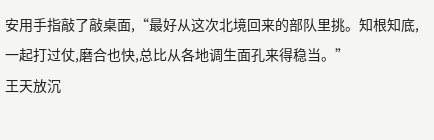安用手指敲了敲桌面,“最好从这次北境回来的部队里挑。知根知底,一起打过仗,磨合也快,总比从各地调生面孔来得稳当。”
王天放沉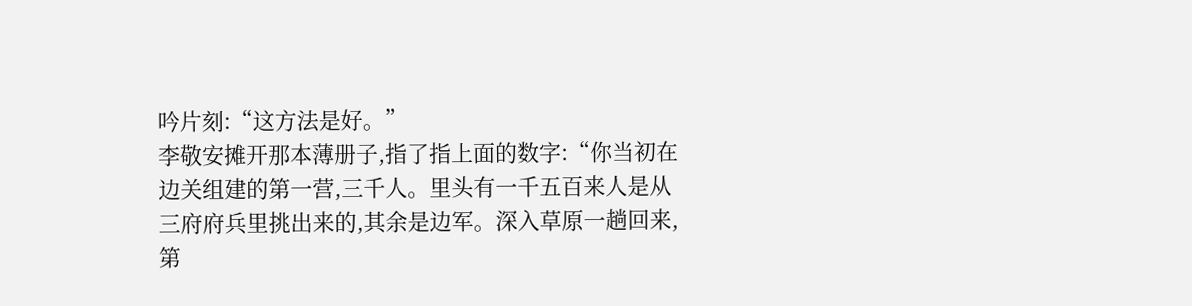吟片刻:“这方法是好。”
李敬安摊开那本薄册子,指了指上面的数字:“你当初在边关组建的第一营,三千人。里头有一千五百来人是从三府府兵里挑出来的,其余是边军。深入草原一趟回来,第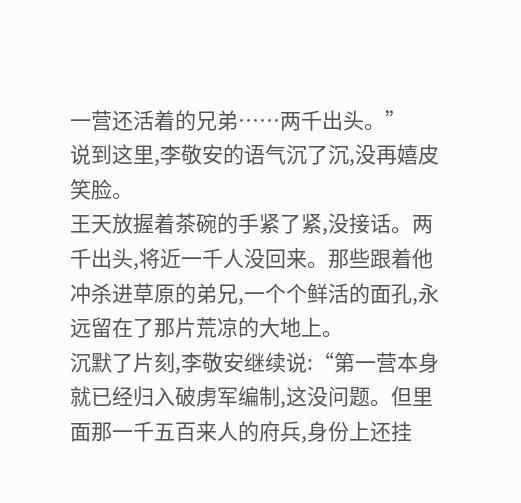一营还活着的兄弟……两千出头。”
说到这里,李敬安的语气沉了沉,没再嬉皮笑脸。
王天放握着茶碗的手紧了紧,没接话。两千出头,将近一千人没回来。那些跟着他冲杀进草原的弟兄,一个个鲜活的面孔,永远留在了那片荒凉的大地上。
沉默了片刻,李敬安继续说:“第一营本身就已经归入破虏军编制,这没问题。但里面那一千五百来人的府兵,身份上还挂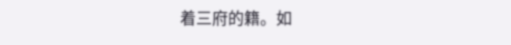着三府的籍。如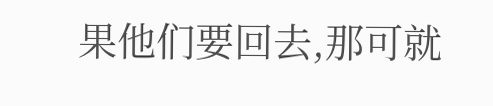果他们要回去,那可就